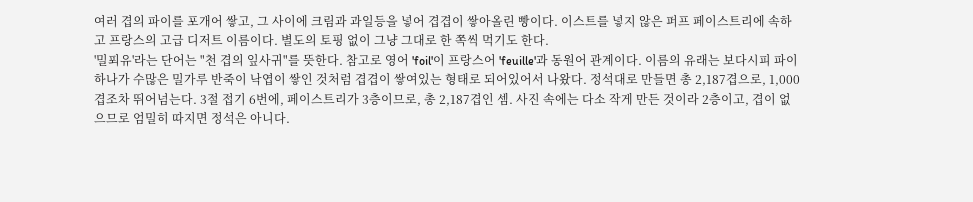여러 겹의 파이를 포개어 쌓고, 그 사이에 크림과 과일등을 넣어 겹겹이 쌓아올린 빵이다. 이스트를 넣지 않은 퍼프 페이스트리에 속하고 프랑스의 고급 디저트 이름이다. 별도의 토핑 없이 그냥 그대로 한 쪽씩 먹기도 한다.
'밀푀유'라는 단어는 "천 겹의 잎사귀"를 뜻한다. 참고로 영어 'foil'이 프랑스어 'feuille'과 동원어 관계이다. 이름의 유래는 보다시피 파이 하나가 수많은 밀가루 반죽이 낙엽이 쌓인 것처럼 겹겹이 쌓여있는 형태로 되어있어서 나왔다. 정석대로 만들면 총 2,187겹으로, 1,000겹조차 뛰어넘는다. 3절 접기 6번에, 페이스트리가 3층이므로, 총 2,187겹인 셈. 사진 속에는 다소 작게 만든 것이라 2층이고, 겹이 없으므로 엄밀히 따지면 정석은 아니다.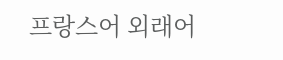프랑스어 외래어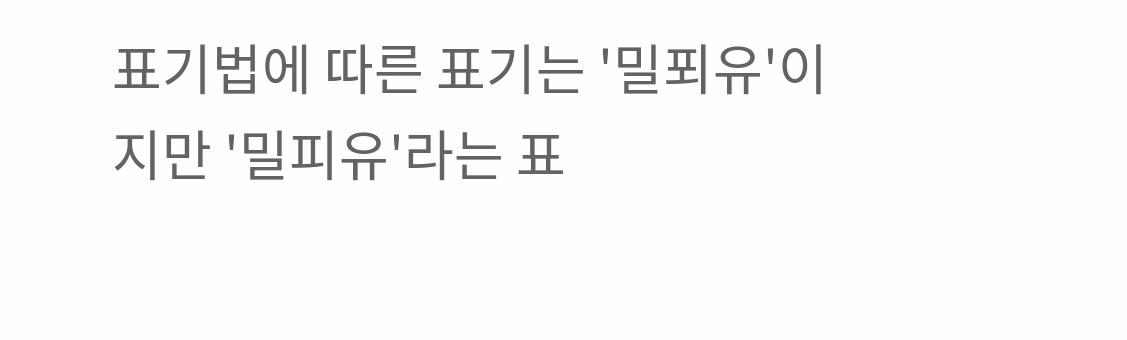표기법에 따른 표기는 '밀푀유'이지만 '밀피유'라는 표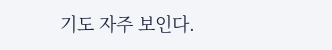기도 자주 보인다.